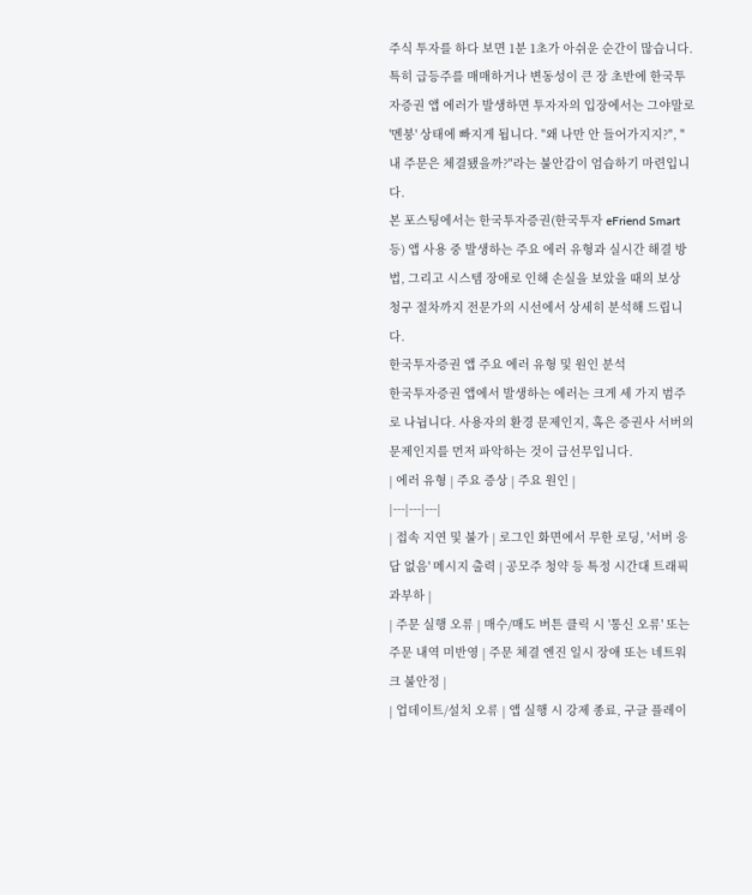주식 투자를 하다 보면 1분 1초가 아쉬운 순간이 많습니다. 특히 급등주를 매매하거나 변동성이 큰 장 초반에 한국투자증권 앱 에러가 발생하면 투자자의 입장에서는 그야말로 '멘붕' 상태에 빠지게 됩니다. "왜 나만 안 들어가지지?", "내 주문은 체결됐을까?"라는 불안감이 엄습하기 마련입니다.
본 포스팅에서는 한국투자증권(한국투자 eFriend Smart 등) 앱 사용 중 발생하는 주요 에러 유형과 실시간 해결 방법, 그리고 시스템 장애로 인해 손실을 보았을 때의 보상 청구 절차까지 전문가의 시선에서 상세히 분석해 드립니다.
한국투자증권 앱 주요 에러 유형 및 원인 분석
한국투자증권 앱에서 발생하는 에러는 크게 세 가지 범주로 나뉩니다. 사용자의 환경 문제인지, 혹은 증권사 서버의 문제인지를 먼저 파악하는 것이 급선무입니다.
| 에러 유형 | 주요 증상 | 주요 원인 |
|---|---|---|
| 접속 지연 및 불가 | 로그인 화면에서 무한 로딩, '서버 응답 없음' 메시지 출력 | 공모주 청약 등 특정 시간대 트래픽 과부하 |
| 주문 실행 오류 | 매수/매도 버튼 클릭 시 '통신 오류' 또는 주문 내역 미반영 | 주문 체결 엔진 일시 장애 또는 네트워크 불안정 |
| 업데이트/설치 오류 | 앱 실행 시 강제 종료, 구글 플레이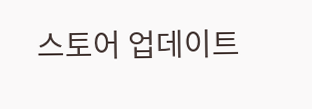스토어 업데이트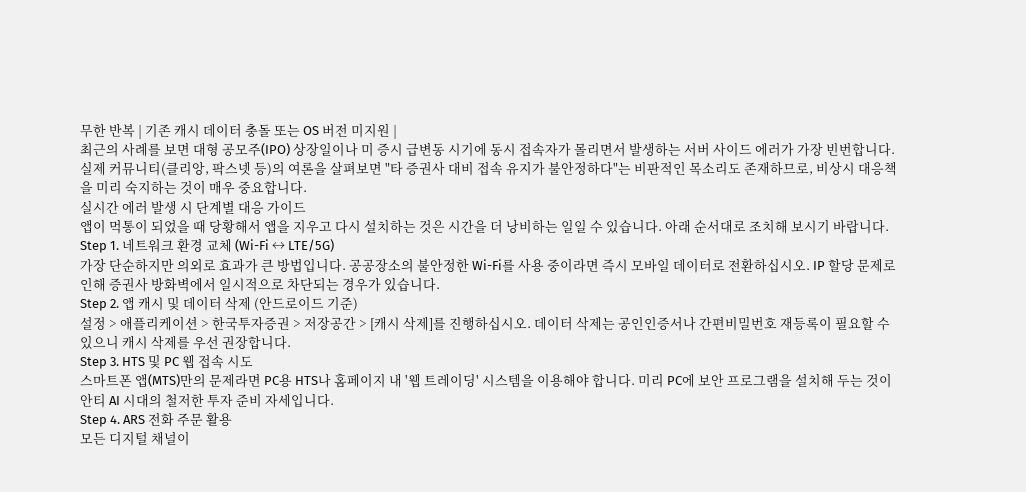무한 반복 | 기존 캐시 데이터 충돌 또는 OS 버전 미지원 |
최근의 사례를 보면 대형 공모주(IPO) 상장일이나 미 증시 급변동 시기에 동시 접속자가 몰리면서 발생하는 서버 사이드 에러가 가장 빈번합니다. 실제 커뮤니티(클리앙, 팍스넷 등)의 여론을 살펴보면 "타 증권사 대비 접속 유지가 불안정하다"는 비판적인 목소리도 존재하므로, 비상시 대응책을 미리 숙지하는 것이 매우 중요합니다.
실시간 에러 발생 시 단계별 대응 가이드
앱이 먹통이 되었을 때 당황해서 앱을 지우고 다시 설치하는 것은 시간을 더 낭비하는 일일 수 있습니다. 아래 순서대로 조치해 보시기 바랍니다.
Step 1. 네트워크 환경 교체 (Wi-Fi ↔ LTE/5G)
가장 단순하지만 의외로 효과가 큰 방법입니다. 공공장소의 불안정한 Wi-Fi를 사용 중이라면 즉시 모바일 데이터로 전환하십시오. IP 할당 문제로 인해 증권사 방화벽에서 일시적으로 차단되는 경우가 있습니다.
Step 2. 앱 캐시 및 데이터 삭제 (안드로이드 기준)
설정 > 애플리케이션 > 한국투자증권 > 저장공간 > [캐시 삭제]를 진행하십시오. 데이터 삭제는 공인인증서나 간편비밀번호 재등록이 필요할 수 있으니 캐시 삭제를 우선 권장합니다.
Step 3. HTS 및 PC 웹 접속 시도
스마트폰 앱(MTS)만의 문제라면 PC용 HTS나 홈페이지 내 '웹 트레이딩' 시스템을 이용해야 합니다. 미리 PC에 보안 프로그램을 설치해 두는 것이 안티 AI 시대의 철저한 투자 준비 자세입니다.
Step 4. ARS 전화 주문 활용
모든 디지털 채널이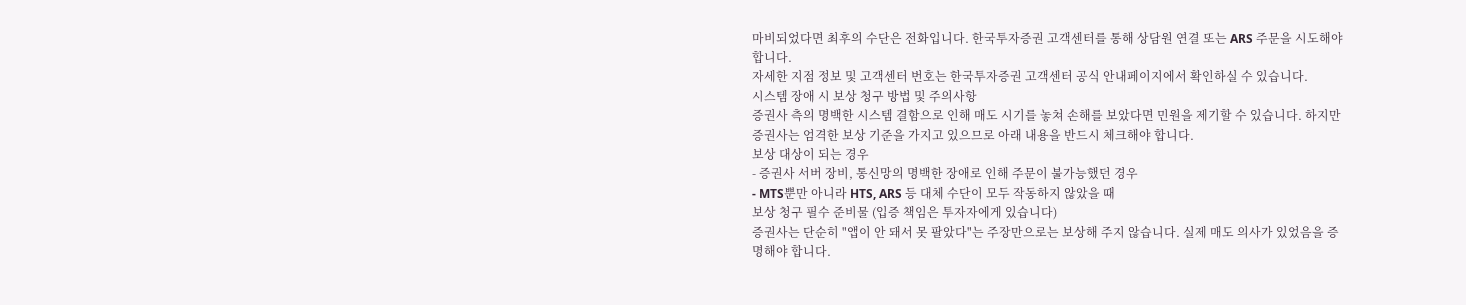마비되었다면 최후의 수단은 전화입니다. 한국투자증권 고객센터를 통해 상담원 연결 또는 ARS 주문을 시도해야 합니다.
자세한 지점 정보 및 고객센터 번호는 한국투자증권 고객센터 공식 안내페이지에서 확인하실 수 있습니다.
시스템 장애 시 보상 청구 방법 및 주의사항
증권사 측의 명백한 시스템 결함으로 인해 매도 시기를 놓쳐 손해를 보았다면 민원을 제기할 수 있습니다. 하지만 증권사는 엄격한 보상 기준을 가지고 있으므로 아래 내용을 반드시 체크해야 합니다.
보상 대상이 되는 경우
- 증권사 서버 장비, 통신망의 명백한 장애로 인해 주문이 불가능했던 경우
- MTS뿐만 아니라 HTS, ARS 등 대체 수단이 모두 작동하지 않았을 때
보상 청구 필수 준비물 (입증 책임은 투자자에게 있습니다)
증권사는 단순히 "앱이 안 돼서 못 팔았다"는 주장만으로는 보상해 주지 않습니다. 실제 매도 의사가 있었음을 증명해야 합니다.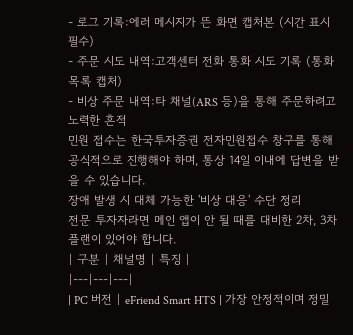- 로그 기록:에러 메시지가 뜬 화면 캡처본 (시간 표시 필수)
- 주문 시도 내역:고객센터 전화 통화 시도 기록 (통화 목록 캡처)
- 비상 주문 내역:타 채널(ARS 등)을 통해 주문하려고 노력한 흔적
민원 접수는 한국투자증권 전자민원접수 창구를 통해 공식적으로 진행해야 하며, 통상 14일 이내에 답변을 받을 수 있습니다.
장애 발생 시 대체 가능한 '비상 대응' 수단 정리
전문 투자자라면 메인 앱이 안 될 때를 대비한 2차, 3차 플랜이 있어야 합니다.
| 구분 | 채널명 | 특징 |
|---|---|---|
| PC 버전 | eFriend Smart HTS | 가장 안정적이며 정밀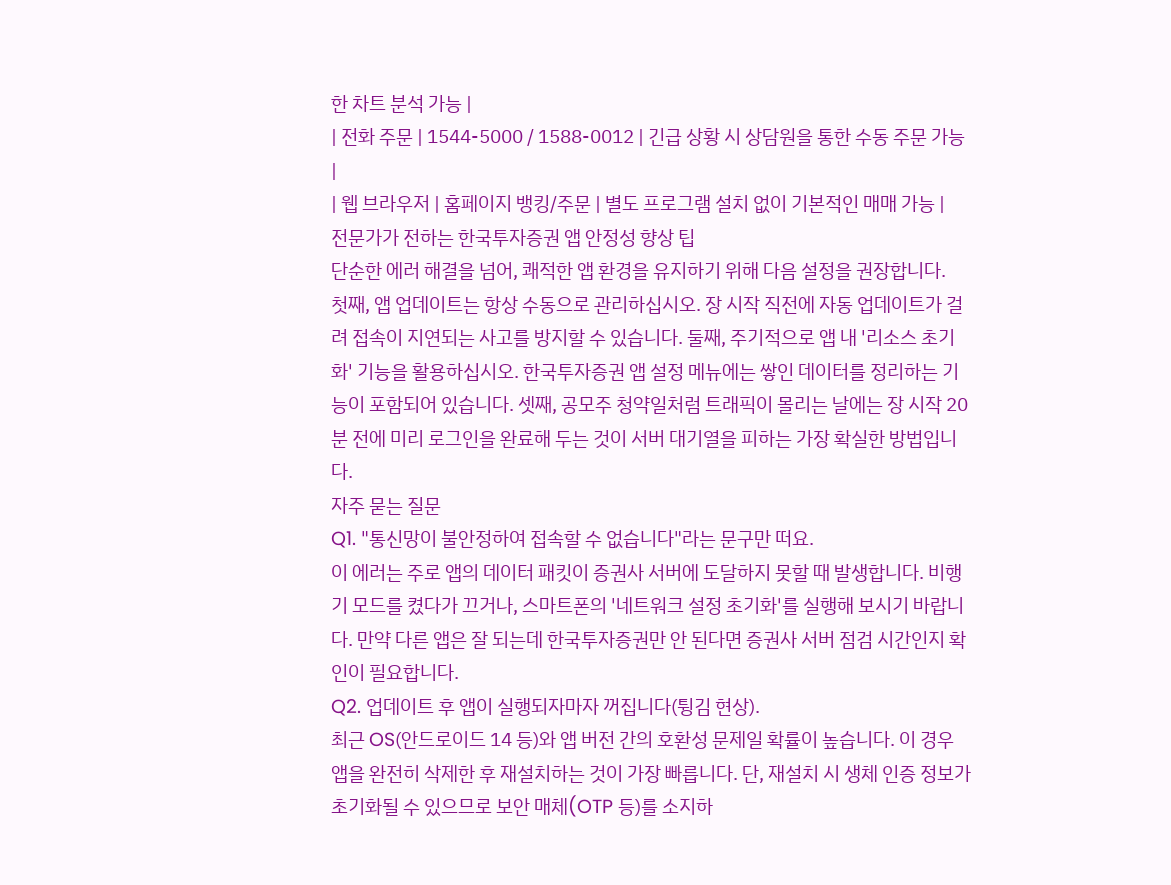한 차트 분석 가능 |
| 전화 주문 | 1544-5000 / 1588-0012 | 긴급 상황 시 상담원을 통한 수동 주문 가능 |
| 웹 브라우저 | 홈페이지 뱅킹/주문 | 별도 프로그램 설치 없이 기본적인 매매 가능 |
전문가가 전하는 한국투자증권 앱 안정성 향상 팁
단순한 에러 해결을 넘어, 쾌적한 앱 환경을 유지하기 위해 다음 설정을 권장합니다.
첫째, 앱 업데이트는 항상 수동으로 관리하십시오. 장 시작 직전에 자동 업데이트가 걸려 접속이 지연되는 사고를 방지할 수 있습니다. 둘째, 주기적으로 앱 내 '리소스 초기화' 기능을 활용하십시오. 한국투자증권 앱 설정 메뉴에는 쌓인 데이터를 정리하는 기능이 포함되어 있습니다. 셋째, 공모주 청약일처럼 트래픽이 몰리는 날에는 장 시작 20분 전에 미리 로그인을 완료해 두는 것이 서버 대기열을 피하는 가장 확실한 방법입니다.
자주 묻는 질문
Q1. "통신망이 불안정하여 접속할 수 없습니다"라는 문구만 떠요.
이 에러는 주로 앱의 데이터 패킷이 증권사 서버에 도달하지 못할 때 발생합니다. 비행기 모드를 켰다가 끄거나, 스마트폰의 '네트워크 설정 초기화'를 실행해 보시기 바랍니다. 만약 다른 앱은 잘 되는데 한국투자증권만 안 된다면 증권사 서버 점검 시간인지 확인이 필요합니다.
Q2. 업데이트 후 앱이 실행되자마자 꺼집니다(튕김 현상).
최근 OS(안드로이드 14 등)와 앱 버전 간의 호환성 문제일 확률이 높습니다. 이 경우 앱을 완전히 삭제한 후 재설치하는 것이 가장 빠릅니다. 단, 재설치 시 생체 인증 정보가 초기화될 수 있으므로 보안 매체(OTP 등)를 소지하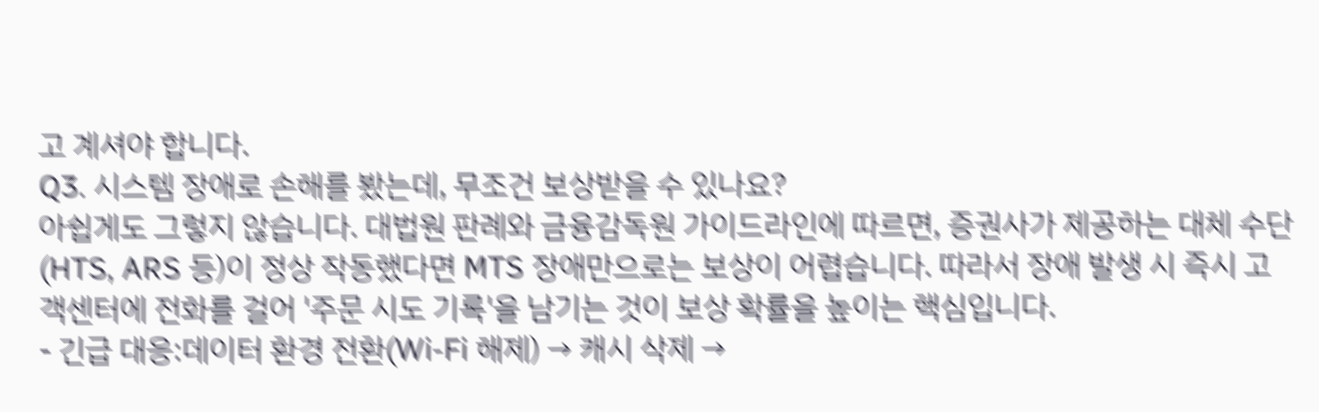고 계셔야 합니다.
Q3. 시스템 장애로 손해를 봤는데, 무조건 보상받을 수 있나요?
아쉽게도 그렇지 않습니다. 대법원 판례와 금융감독원 가이드라인에 따르면, 증권사가 제공하는 대체 수단(HTS, ARS 등)이 정상 작동했다면 MTS 장애만으로는 보상이 어렵습니다. 따라서 장애 발생 시 즉시 고객센터에 전화를 걸어 '주문 시도 기록'을 남기는 것이 보상 확률을 높이는 핵심입니다.
- 긴급 대응:데이터 환경 전환(Wi-Fi 해제) → 캐시 삭제 →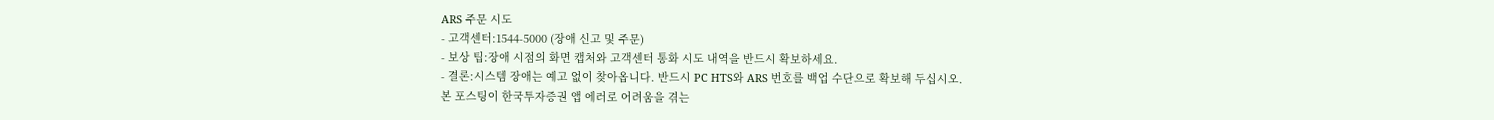ARS 주문 시도
- 고객센터:1544-5000 (장애 신고 및 주문)
- 보상 팁:장애 시점의 화면 캡처와 고객센터 통화 시도 내역을 반드시 확보하세요.
- 결론:시스템 장애는 예고 없이 찾아옵니다. 반드시 PC HTS와 ARS 번호를 백업 수단으로 확보해 두십시오.
본 포스팅이 한국투자증권 앱 에러로 어려움을 겪는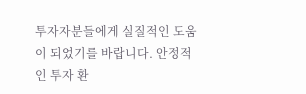투자자분들에게 실질적인 도움이 되었기를 바랍니다. 안정적인 투자 환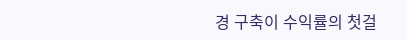경 구축이 수익률의 첫걸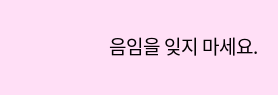음임을 잊지 마세요.